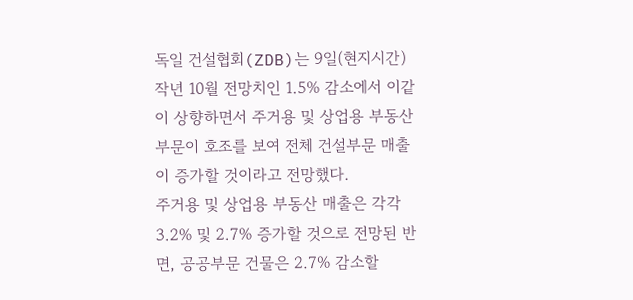독일 건설협회(ZDB)는 9일(현지시간) 작년 10월 전망치인 1.5% 감소에서 이같이 상향하면서 주거용 및 상업용 부동산 부문이 호조를 보여 전체 건설부문 매출이 증가할 것이라고 전망했다.
주거용 및 상업용 부동산 매출은 각각 3.2% 및 2.7% 증가할 것으로 전망된 반면, 공공부문 건물은 2.7% 감소할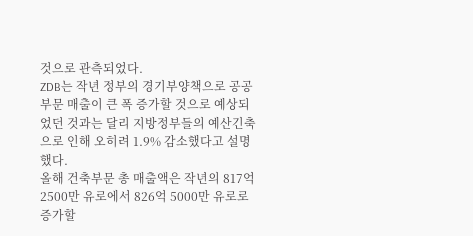것으로 관측되었다.
ZDB는 작년 정부의 경기부양책으로 공공부문 매출이 큰 폭 증가할 것으로 예상되었던 것과는 달리 지방정부들의 예산긴축으로 인해 오히려 1.9% 감소했다고 설명했다.
올해 건축부문 총 매출액은 작년의 817억 2500만 유로에서 826억 5000만 유로로 증가할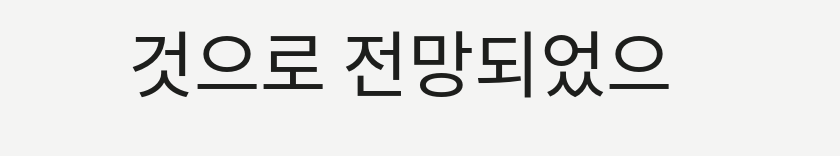것으로 전망되었으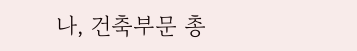나, 건축부문 총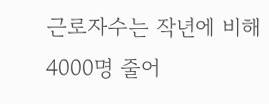근로자수는 작년에 비해 4000명 줄어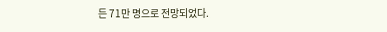든 71만 명으로 전망되었다.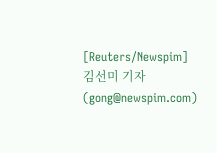[Reuters/Newspim] 김선미 기자 (gong@newspim.com)